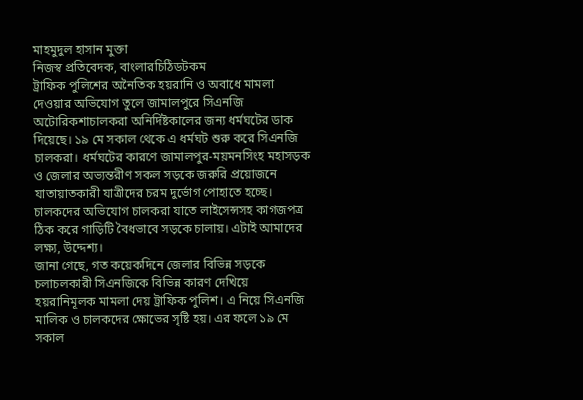মাহমুদুল হাসান মুক্তা
নিজস্ব প্রতিবেদক, বাংলারচিঠিডটকম
ট্রাফিক পুলিশের অনৈতিক হয়রানি ও অবাধে মামলা দেওয়ার অভিযোগ তুলে জামালপুরে সিএনজি অটোরিকশাচালকরা অনির্দিষ্টকালের জন্য ধর্মঘটের ডাক দিয়েছে। ১৯ মে সকাল থেকে এ ধর্মঘট শুরু করে সিএনজি চালকরা। ধর্মঘটের কারণে জামালপুর-ময়মনসিংহ মহাসড়ক ও জেলার অভ্যন্তরীণ সকল সড়কে জরুরি প্রয়োজনে যাতায়াতকারী যাত্রীদের চরম দুর্ভোগ পোহাতে হচ্ছে। চালকদের অভিযোগ চালকরা যাতে লাইসেন্সসহ কাগজপত্র ঠিক করে গাড়িটি বৈধভাবে সড়কে চালায়। এটাই আমাদের লক্ষ্য, উদ্দেশ্য।
জানা গেছে, গত কয়েকদিনে জেলার বিভিন্ন সড়কে চলাচলকারী সিএনজিকে বিভিন্ন কারণ দেখিয়ে হয়রানিমূলক মামলা দেয় ট্রাফিক পুলিশ। এ নিয়ে সিএনজি মালিক ও চালকদের ক্ষোভের সৃষ্টি হয়। এর ফলে ১৯ মে সকাল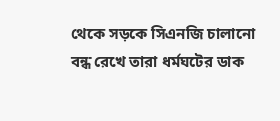থেকে সড়কে সিএনজি চালানো বন্ধ রেখে তারা ধর্মঘটের ডাক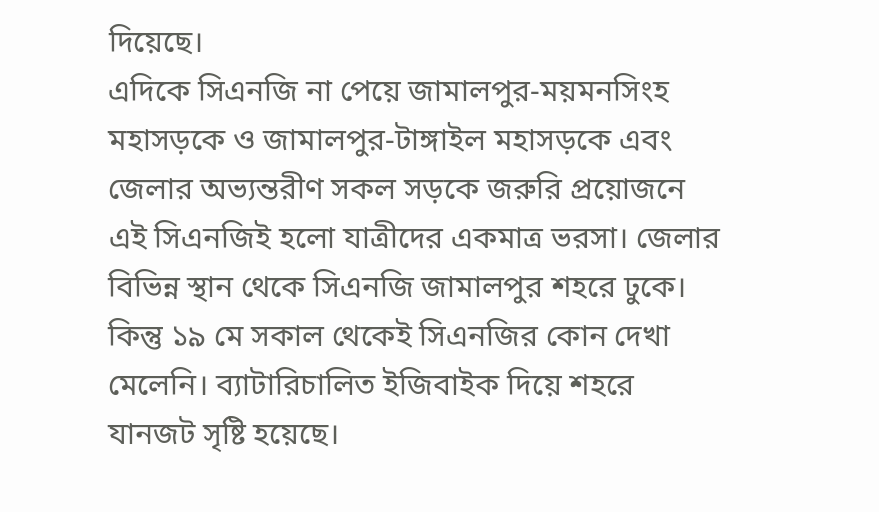দিয়েছে।
এদিকে সিএনজি না পেয়ে জামালপুর-ময়মনসিংহ মহাসড়কে ও জামালপুর-টাঙ্গাইল মহাসড়কে এবং জেলার অভ্যন্তরীণ সকল সড়কে জরুরি প্রয়োজনে এই সিএনজিই হলো যাত্রীদের একমাত্র ভরসা। জেলার বিভিন্ন স্থান থেকে সিএনজি জামালপুর শহরে ঢুকে। কিন্তু ১৯ মে সকাল থেকেই সিএনজির কোন দেখা মেলেনি। ব্যাটারিচালিত ইজিবাইক দিয়ে শহরে যানজট সৃষ্টি হয়েছে।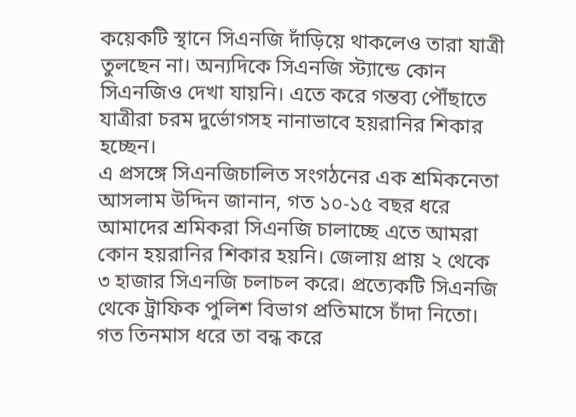কয়েকটি স্থানে সিএনজি দাঁড়িয়ে থাকলেও তারা যাত্রী তুলছেন না। অন্যদিকে সিএনজি স্ট্যান্ডে কোন সিএনজিও দেখা যায়নি। এতে করে গন্তব্য পৌঁছাতে যাত্রীরা চরম দুর্ভোগসহ নানাভাবে হয়রানির শিকার হচ্ছেন।
এ প্রসঙ্গে সিএনজিচালিত সংগঠনের এক শ্রমিকনেতা আসলাম উদ্দিন জানান, গত ১০-১৫ বছর ধরে আমাদের শ্রমিকরা সিএনজি চালাচ্ছে এতে আমরা কোন হয়রানির শিকার হয়নি। জেলায় প্রায় ২ থেকে ৩ হাজার সিএনজি চলাচল করে। প্রত্যেকটি সিএনজি থেকে ট্রাফিক পুলিশ বিভাগ প্রতিমাসে চাঁদা নিতো। গত তিনমাস ধরে তা বন্ধ করে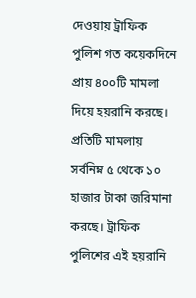দেওয়ায় ট্রাফিক পুলিশ গত কয়েকদিনে প্রায় ৪০০টি মামলা দিয়ে হয়রানি করছে। প্রতিটি মামলায় সর্বনিম্ন ৫ থেকে ১০ হাজার টাকা জরিমানা করছে। ট্রাফিক পুলিশের এই হয়রানি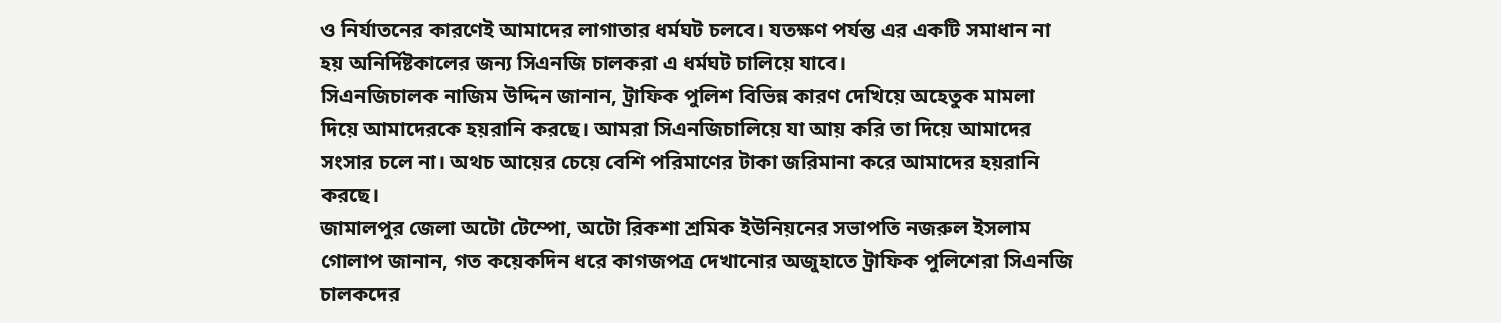ও নির্যাতনের কারণেই আমাদের লাগাতার ধর্মঘট চলবে। যতক্ষণ পর্যন্ত এর একটি সমাধান না হয় অনির্দিষ্টকালের জন্য সিএনজি চালকরা এ ধর্মঘট চালিয়ে যাবে।
সিএনজিচালক নাজিম উদ্দিন জানান, ট্রাফিক পুলিশ বিভিন্ন কারণ দেখিয়ে অহেতুক মামলা দিয়ে আমাদেরকে হয়রানি করছে। আমরা সিএনজিচালিয়ে যা আয় করি তা দিয়ে আমাদের সংসার চলে না। অথচ আয়ের চেয়ে বেশি পরিমাণের টাকা জরিমানা করে আমাদের হয়রানি করছে।
জামালপুর জেলা অটো টেম্পো, অটো রিকশা শ্রমিক ইউনিয়নের সভাপতি নজরুল ইসলাম গোলাপ জানান, গত কয়েকদিন ধরে কাগজপত্র দেখানোর অজুহাতে ট্রাফিক পুলিশেরা সিএনজি চালকদের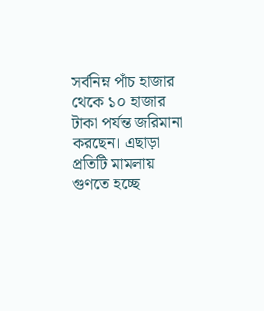সর্বনিম্ন পাঁচ হাজার থেকে ১০ হাজার টাকা পর্যন্ত জরিমানা করছেন। এছাড়া প্রতিটি মামলায় গুণতে হচ্ছে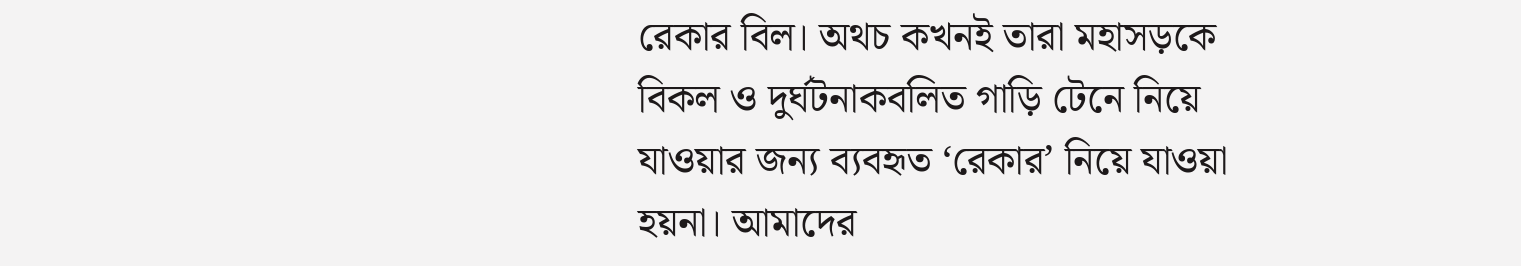রেকার বিল। অথচ কখনই তারা মহাসড়কে বিকল ও দুর্ঘটনাকবলিত গাড়ি টেনে নিয়ে যাওয়ার জন্য ব্যবহৃত ‘রেকার’ নিয়ে যাওয়া হয়না। আমাদের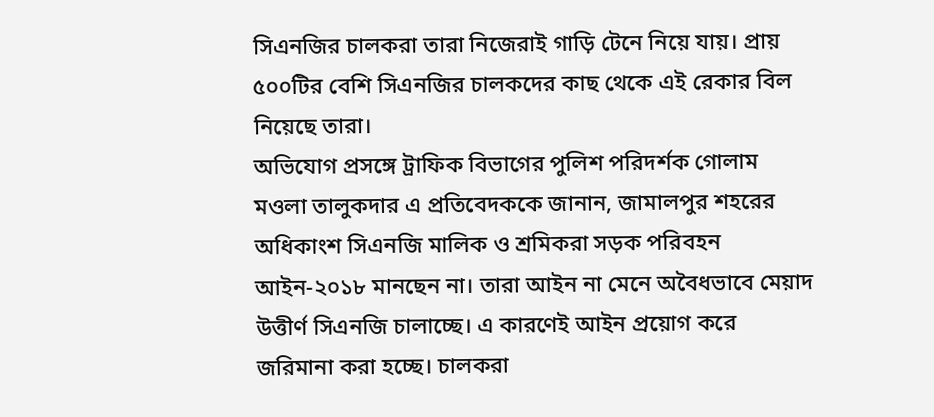সিএনজির চালকরা তারা নিজেরাই গাড়ি টেনে নিয়ে যায়। প্রায় ৫০০টির বেশি সিএনজির চালকদের কাছ থেকে এই রেকার বিল নিয়েছে তারা।
অভিযোগ প্রসঙ্গে ট্রাফিক বিভাগের পুলিশ পরিদর্শক গোলাম মওলা তালুকদার এ প্রতিবেদককে জানান, জামালপুর শহরের অধিকাংশ সিএনজি মালিক ও শ্রমিকরা সড়ক পরিবহন আইন-২০১৮ মানছেন না। তারা আইন না মেনে অবৈধভাবে মেয়াদ উত্তীর্ণ সিএনজি চালাচ্ছে। এ কারণেই আইন প্রয়োগ করে জরিমানা করা হচ্ছে। চালকরা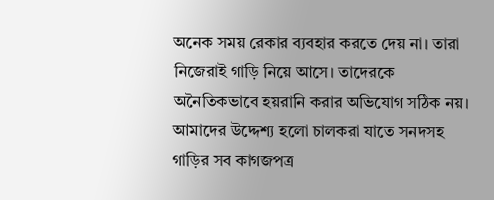অনেক সময় রেকার ব্যবহার করতে দেয় না। তারা নিজেরাই গাড়ি নিয়ে আসে। তাদেরকে অনৈতিকভাবে হয়রানি করার অভিযোগ সঠিক নয়। আমাদের উদ্দেশ্য হলো চালকরা যাতে সনদসহ গাড়ির সব কাগজপত্র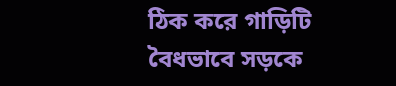ঠিক করে গাড়িটি বৈধভাবে সড়কে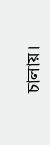চালায়।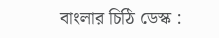বাংলার চিঠি ডেস্ক :